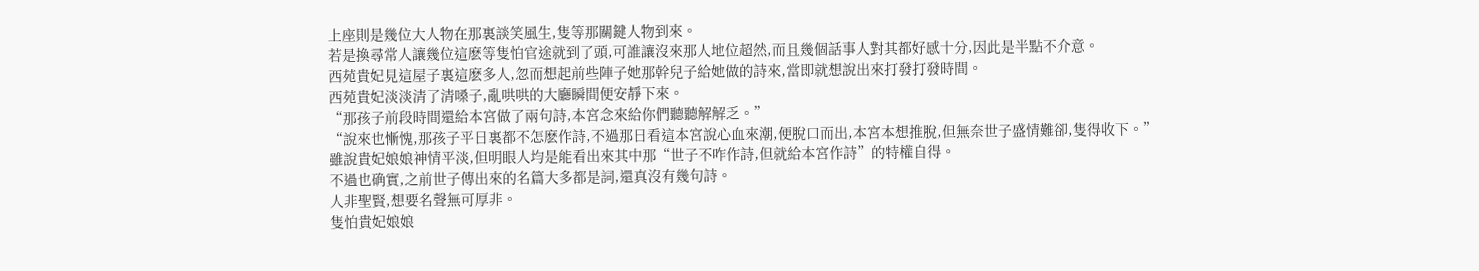上座則是幾位大人物在那裏談笑風生,隻等那關鍵人物到來。
若是換尋常人讓幾位這麽等隻怕官途就到了頭,可誰讓沒來那人地位超然,而且幾個話事人對其都好感十分,因此是半點不介意。
西苑貴妃見這屋子裏這麽多人,忽而想起前些陣子她那幹兒子給她做的詩來,當即就想說出來打發打發時間。
西苑貴妃淡淡清了清嗓子,亂哄哄的大廳瞬間便安靜下來。
“那孩子前段時間還給本宮做了兩句詩,本宮念來給你們聽聽解解乏。”
“說來也慚愧,那孩子平日裏都不怎麽作詩,不過那日看這本宮說心血來潮,便脫口而出,本宮本想推脫,但無奈世子盛情難卻,隻得收下。”
雖說貴妃娘娘神情平淡,但明眼人均是能看出來其中那“世子不咋作詩,但就給本宮作詩”的特權自得。
不過也确實,之前世子傳出來的名篇大多都是詞,還真沒有幾句詩。
人非聖賢,想要名聲無可厚非。
隻怕貴妃娘娘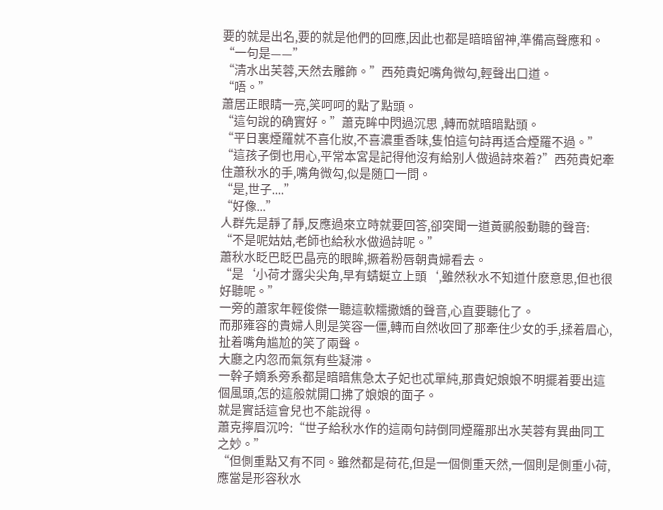要的就是出名,要的就是他們的回應,因此也都是暗暗留神,準備高聲應和。
“一句是——”
“清水出芙蓉,天然去雕飾。”西苑貴妃嘴角微勾,輕聲出口道。
“唔。”
蕭居正眼睛一亮,笑呵呵的點了點頭。
“這句說的确實好。”蕭克眸中閃過沉思 ,轉而就暗暗點頭。
“平日裏煙羅就不喜化妝,不喜濃重香味,隻怕這句詩再适合煙羅不過。”
“這孩子倒也用心,平常本宮是記得他沒有給别人做過詩來着?”西苑貴妃牽住蕭秋水的手,嘴角微勾,似是随口一問。
“是,世子....”
“好像...”
人群先是靜了靜,反應過來立時就要回答,卻突聞一道黃鹂般動聽的聲音:
“不是呢姑姑,老師也給秋水做過詩呢。”
蕭秋水眨巴眨巴晶亮的眼眸,撅着粉唇朝貴婦看去。
“是‘小荷才露尖尖角,早有蜻蜓立上頭‘,雖然秋水不知道什麽意思,但也很好聽呢。”
一旁的蕭家年輕俊傑一聽這軟糯撒嬌的聲音,心直要聽化了。
而那雍容的貴婦人則是笑容一僵,轉而自然收回了那牽住少女的手,揉着眉心,扯着嘴角尴尬的笑了兩聲。
大廳之内忽而氣氛有些凝滞。
一幹子嫡系旁系都是暗暗焦急太子妃也忒單純,那貴妃娘娘不明擺着要出這個風頭,怎的這般就開口拂了娘娘的面子。
就是實話這會兒也不能說得。
蕭克擰眉沉吟:“世子給秋水作的這兩句詩倒同煙羅那出水芙蓉有異曲同工之妙。”
“但側重點又有不同。雖然都是荷花,但是一個側重天然,一個則是側重小荷,應當是形容秋水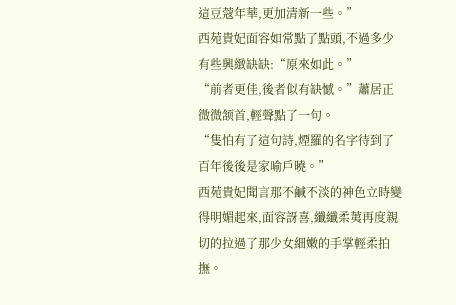這豆蔻年華,更加清新一些。”
西苑貴妃面容如常點了點頭,不過多少有些興緻缺缺:“原來如此。”
“前者更佳,後者似有缺憾。”蕭居正微微颔首,輕聲點了一句。
“隻怕有了這句詩,煙羅的名字待到了百年後後是家喻戶曉。”
西苑貴妃聞言那不鹹不淡的神色立時變得明媚起來,面容訝喜,纖纖柔荑再度親切的拉過了那少女細嫩的手掌輕柔拍撫。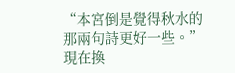“本宮倒是覺得秋水的那兩句詩更好一些。”
現在換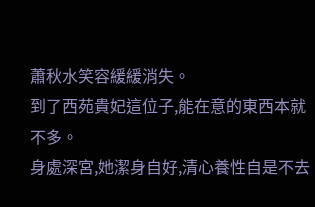蕭秋水笑容緩緩消失。
到了西苑貴妃這位子,能在意的東西本就不多。
身處深宮,她潔身自好,清心養性自是不去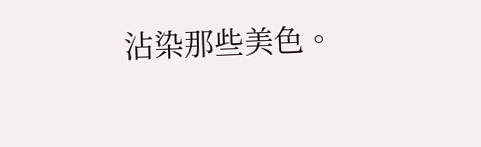沾染那些美色。